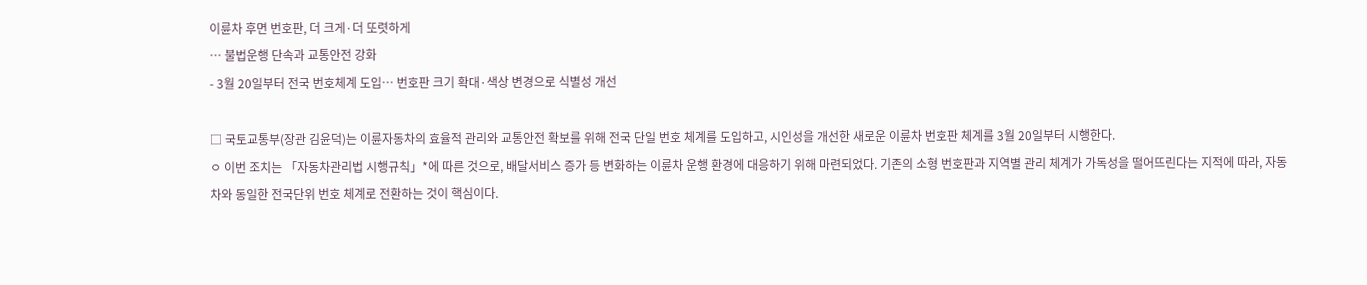이륜차 후면 번호판, 더 크게·더 또렷하게
… 불법운행 단속과 교통안전 강화
- 3월 20일부터 전국 번호체계 도입… 번호판 크기 확대·색상 변경으로 식별성 개선

□ 국토교통부(장관 김윤덕)는 이륜자동차의 효율적 관리와 교통안전 확보를 위해 전국 단일 번호 체계를 도입하고, 시인성을 개선한 새로운 이륜차 번호판 체계를 3월 20일부터 시행한다.
ㅇ 이번 조치는 「자동차관리법 시행규칙」*에 따른 것으로, 배달서비스 증가 등 변화하는 이륜차 운행 환경에 대응하기 위해 마련되었다. 기존의 소형 번호판과 지역별 관리 체계가 가독성을 떨어뜨린다는 지적에 따라, 자동차와 동일한 전국단위 번호 체계로 전환하는 것이 핵심이다.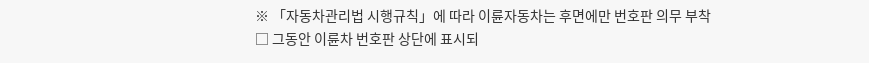※ 「자동차관리법 시행규칙」에 따라 이륜자동차는 후면에만 번호판 의무 부착
□ 그동안 이륜차 번호판 상단에 표시되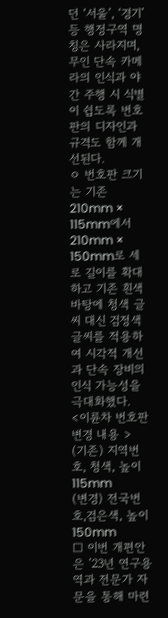던 ‘서울’, ‘경기’ 등 행정구역 명칭은 사라지며, 무인 단속 카메라의 인식과 야간 주행 시 식별이 쉽도록 번호판의 디자인과 규격도 함께 개선된다.
ㅇ 번호판 크기는 기존 210mm × 115mm에서 210mm × 150mm로 세로 길이를 확대하고 기존 흰색 바탕에 청색 글씨 대신 검정색 글씨를 적용하여 시각적 개선과 단속 장비의 인식 가능성을 극대화했다.
<이륜차 번호판 변경 내용 >
(기존) 지역번호, 청색, 높이 115mm
(변경) 전국번호,검은색, 높이 150mm
□ 이번 개편안은 ’23년 연구용역과 전문가 자문을 통해 마련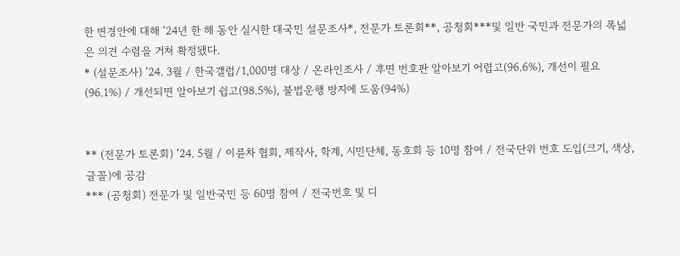한 변경안에 대해 ’24년 한 해 동안 실시한 대국민 설문조사*, 전문가 토론회**, 공청회***및 일반 국민과 전문가의 폭넓은 의견 수렴을 거쳐 확정됐다.
* (설문조사) ’24. 3월 / 한국갤럽/1,000명 대상 / 온라인조사 / 후면 번호판 알아보기 어렵고(96.6%), 개선이 필요(96.1%) / 개선되면 알아보기 쉽고(98.5%), 불법운행 방지에 도움(94%)


** (전문가 토론회) ’24. 5월 / 이륜차 협회, 제작사, 학계, 시민단체, 동호회 등 10명 참여 / 전국단위 번호 도입(크기, 색상, 글꼴)에 공감
*** (공청회) 전문가 및 일반국민 등 60명 참여 / 전국번호 및 디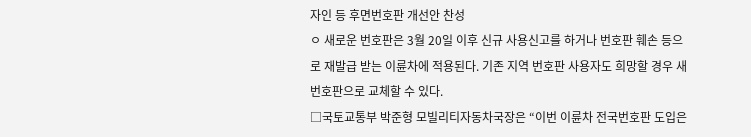자인 등 후면번호판 개선안 찬성
ㅇ 새로운 번호판은 3월 20일 이후 신규 사용신고를 하거나 번호판 훼손 등으로 재발급 받는 이륜차에 적용된다. 기존 지역 번호판 사용자도 희망할 경우 새 번호판으로 교체할 수 있다.
□국토교통부 박준형 모빌리티자동차국장은 “이번 이륜차 전국번호판 도입은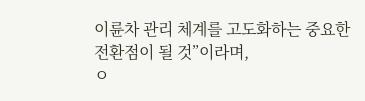이륜차 관리 체계를 고도화하는 중요한 전환점이 될 것”이라며,
ㅇ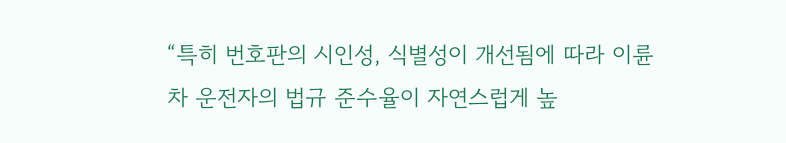“특히 번호판의 시인성, 식별성이 개선됨에 따라 이륜차 운전자의 법규 준수율이 자연스럽게 높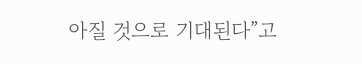아질 것으로 기대된다”고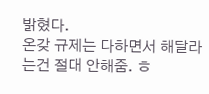밝혔다.
온갖 규제는 다하면서 해달라는건 절대 안해줌. ㅎ